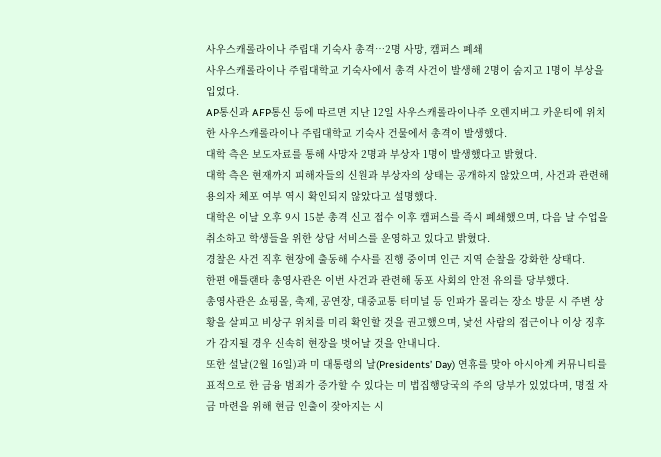사우스캐롤라이나 주립대 기숙사 총격…2명 사망, 캠퍼스 폐쇄
사우스캐롤라이나 주립대학교 기숙사에서 총격 사건이 발생해 2명이 숨지고 1명이 부상을 입었다.
AP통신과 AFP통신 등에 따르면 지난 12일 사우스캐롤라이나주 오렌지버그 카운티에 위치한 사우스캐롤라이나 주립대학교 기숙사 건물에서 총격이 발생했다.
대학 측은 보도자료를 통해 사망자 2명과 부상자 1명이 발생했다고 밝혔다.
대학 측은 현재까지 피해자들의 신원과 부상자의 상태는 공개하지 않았으며, 사건과 관련해 용의자 체포 여부 역시 확인되지 않았다고 설명했다.
대학은 이날 오후 9시 15분 총격 신고 접수 이후 캠퍼스를 즉시 폐쇄했으며, 다음 날 수업을 취소하고 학생들을 위한 상담 서비스를 운영하고 있다고 밝혔다.
경찰은 사건 직후 현장에 출동해 수사를 진행 중이며 인근 지역 순찰을 강화한 상태다.
한편 애틀랜타 총영사관은 이번 사건과 관련해 동포 사회의 안전 유의를 당부했다.
총영사관은 쇼핑몰, 축제, 공연장, 대중교통 터미널 등 인파가 몰리는 장소 방문 시 주변 상황을 살피고 비상구 위치를 미리 확인할 것을 권고했으며, 낯선 사람의 접근이나 이상 징후가 감지될 경우 신속히 현장을 벗어날 것을 안내니다.
또한 설날(2월 16일)과 미 대통령의 날(Presidents’ Day) 연휴를 맞아 아시아계 커뮤니티를 표적으로 한 금융 범죄가 증가할 수 있다는 미 법집행당국의 주의 당부가 있었다며, 명절 자금 마련을 위해 현금 인출이 잦아지는 시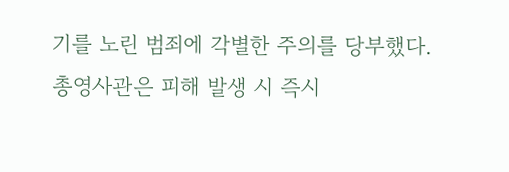기를 노린 범죄에 각별한 주의를 당부했다.
총영사관은 피해 발생 시 즉시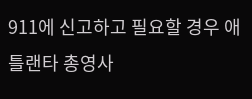911에 신고하고 필요할 경우 애틀랜타 총영사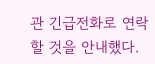관 긴급전화로 연락할 것을 안내했다.